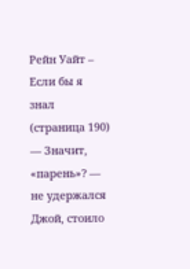Рейн Уайт – Если бы я знал (страница 190)
― Значит, «парень»? ― не удержался Джой, стоило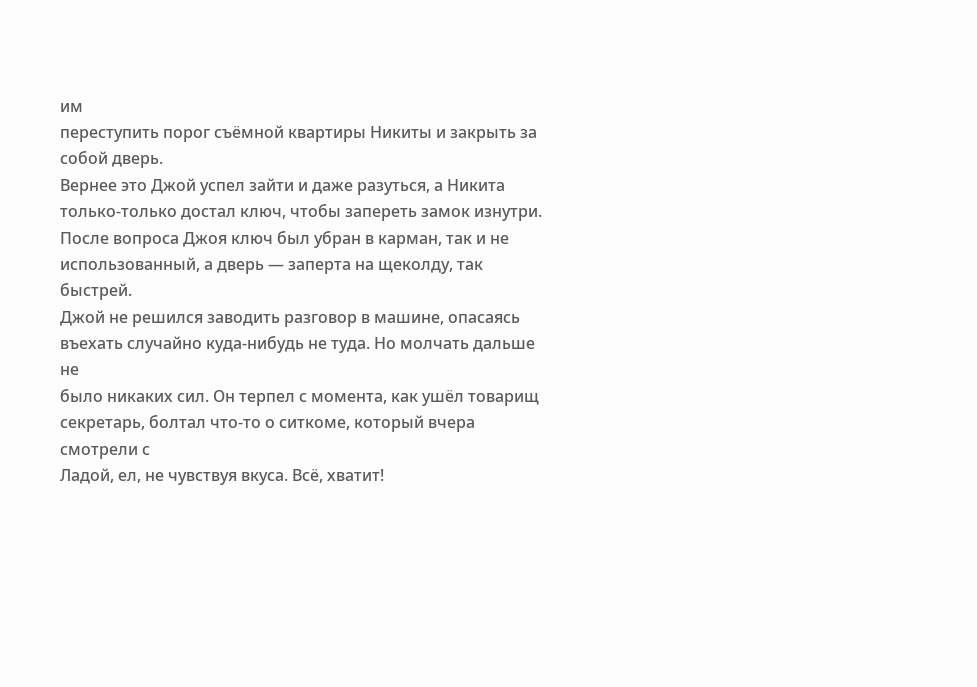им
переступить порог съёмной квартиры Никиты и закрыть за
собой дверь.
Вернее это Джой успел зайти и даже разуться, а Никита
только-только достал ключ, чтобы запереть замок изнутри.
После вопроса Джоя ключ был убран в карман, так и не
использованный, а дверь ― заперта на щеколду, так быстрей.
Джой не решился заводить разговор в машине, опасаясь
въехать случайно куда-нибудь не туда. Но молчать дальше не
было никаких сил. Он терпел с момента, как ушёл товарищ
секретарь, болтал что-то о ситкоме, который вчера смотрели с
Ладой, ел, не чувствуя вкуса. Всё, хватит!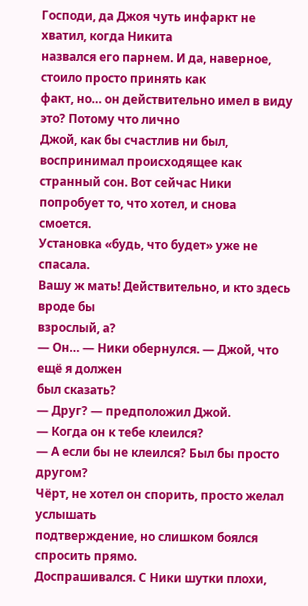Господи, да Джоя чуть инфаркт не хватил, когда Никита
назвался его парнем. И да, наверное, стоило просто принять как
факт, но… он действительно имел в виду это? Потому что лично
Джой, как бы счастлив ни был, воспринимал происходящее как
странный сон. Вот сейчас Ники попробует то, что хотел, и снова
смоется.
Установка «будь, что будет» уже не спасала.
Вашу ж мать! Действительно, и кто здесь вроде бы
взрослый, а?
― Он… ― Ники обернулся. ― Джой, что ещё я должен
был сказать?
― Друг? ― предположил Джой.
― Когда он к тебе клеился?
― А если бы не клеился? Был бы просто другом?
Чёрт, не хотел он спорить, просто желал услышать
подтверждение, но слишком боялся спросить прямо.
Доспрашивался. С Ники шутки плохи,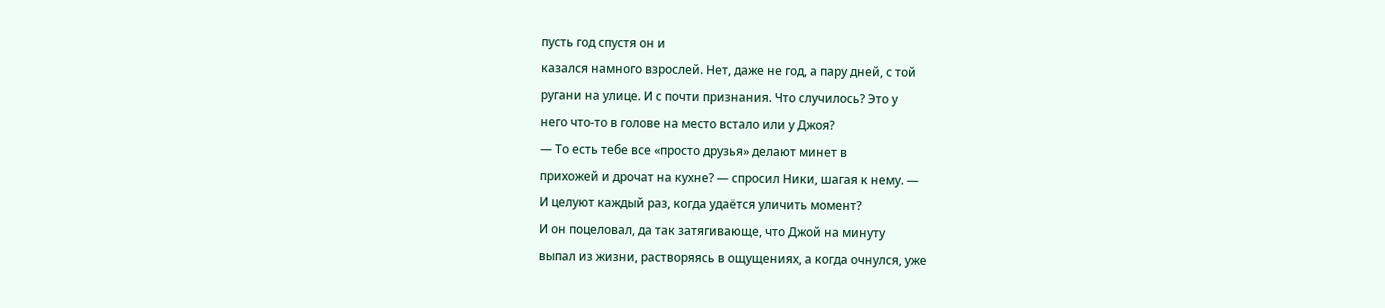пусть год спустя он и
казался намного взрослей. Нет, даже не год, а пару дней, с той
ругани на улице. И с почти признания. Что случилось? Это у
него что-то в голове на место встало или у Джоя?
― То есть тебе все «просто друзья» делают минет в
прихожей и дрочат на кухне? ― спросил Ники, шагая к нему. ―
И целуют каждый раз, когда удаётся уличить момент?
И он поцеловал, да так затягивающе, что Джой на минуту
выпал из жизни, растворяясь в ощущениях, а когда очнулся, уже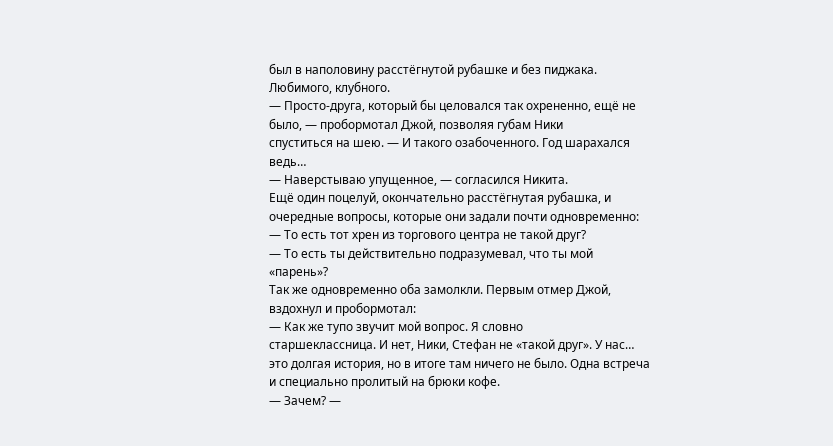был в наполовину расстёгнутой рубашке и без пиджака.
Любимого, клубного.
― Просто-друга, который бы целовался так охрененно, ещё не было, ― пробормотал Джой, позволяя губам Ники
спуститься на шею. ― И такого озабоченного. Год шарахался
ведь…
― Наверстываю упущенное, ― согласился Никита.
Ещё один поцелуй, окончательно расстёгнутая рубашка, и
очередные вопросы, которые они задали почти одновременно:
― То есть тот хрен из торгового центра не такой друг?
― То есть ты действительно подразумевал, что ты мой
«парень»?
Так же одновременно оба замолкли. Первым отмер Джой, вздохнул и пробормотал:
― Как же тупо звучит мой вопрос. Я словно
старшеклассница. И нет, Ники, Стефан не «такой друг». У нас…
это долгая история, но в итоге там ничего не было. Одна встреча
и специально пролитый на брюки кофе.
― Зачем? ―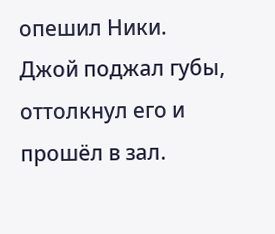опешил Ники.
Джой поджал губы, оттолкнул его и прошёл в зал.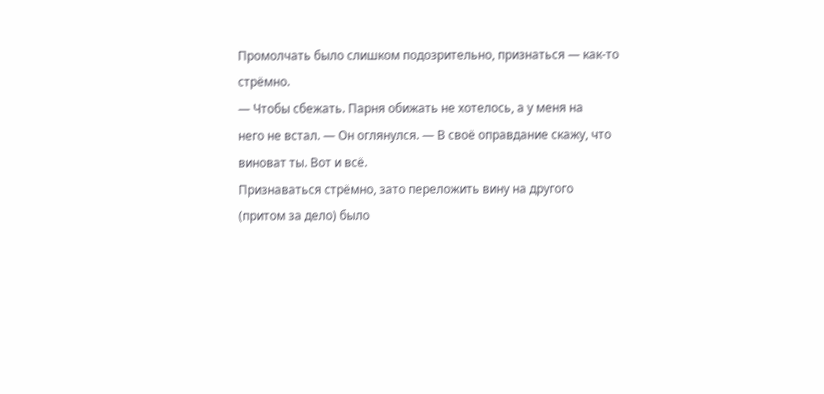Промолчать было слишком подозрительно, признаться ― как-то
стрёмно.
― Чтобы сбежать. Парня обижать не хотелось, а у меня на
него не встал. ― Он оглянулся. ― В своё оправдание скажу, что
виноват ты. Вот и всё.
Признаваться стрёмно, зато переложить вину на другого
(притом за дело) было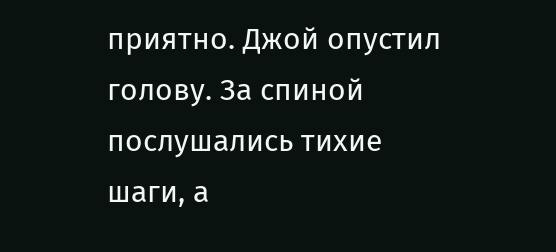приятно. Джой опустил голову. За спиной
послушались тихие шаги, а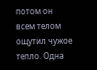потом он всем телом ощутил чужое
тепло. Одна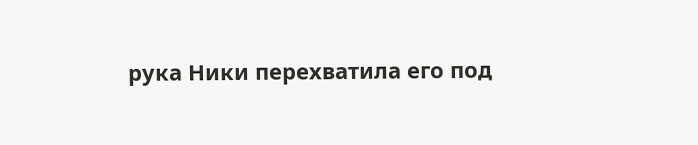рука Ники перехватила его под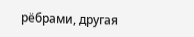рёбрами, другая